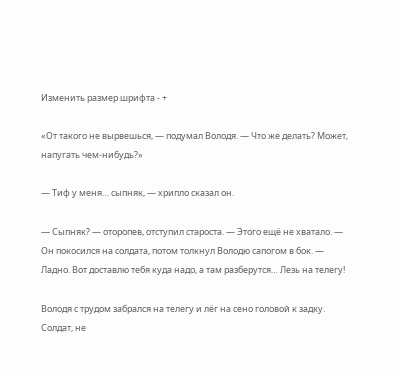Изменить размер шрифта - +

«От такого не вырвешься, — подумал Володя. — Что же делать? Может, напугать чем-нибудь?»

— Тиф у меня… сыпняк, — хрипло сказал он.

— Сыпняк? — оторопев, отступил староста. — Этого ещё не хватало. — Он покосился на солдата, потом толкнул Володю сапогом в бок. — Ладно. Вот доставлю тебя куда надо, а там разберутся… Лезь на телегу!

Володя с трудом забрался на телегу и лёг на сено головой к задку. Солдат, не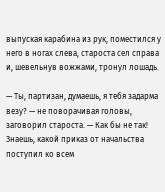выпуская карабина из рук, поместился у него в ногах слева, староста сел справа и, шевельнув вожжами, тронул лошадь.

— Ты, партизан, думаешь, я тебя задарма везу? — не поворачивая головы, заговорил староста. — Как бы не так! Знаешь, какой приказ от начальства поступил ко всем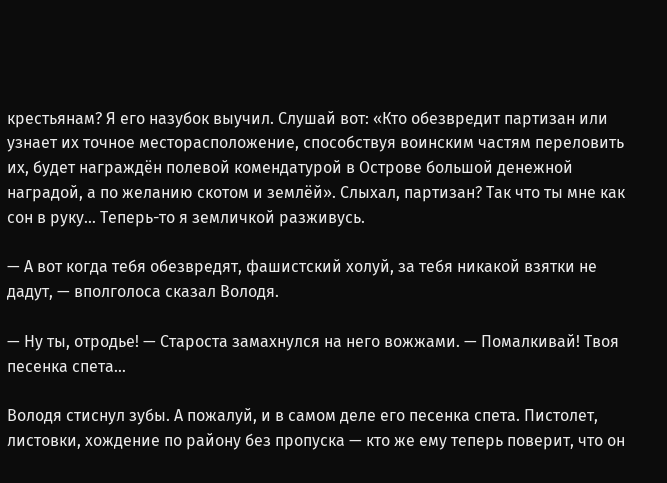крестьянам? Я его назубок выучил. Слушай вот: «Кто обезвредит партизан или узнает их точное месторасположение, способствуя воинским частям переловить их, будет награждён полевой комендатурой в Острове большой денежной наградой, а по желанию скотом и землёй». Слыхал, партизан? Так что ты мне как сон в руку… Теперь-то я земличкой разживусь.

— А вот когда тебя обезвредят, фашистский холуй, за тебя никакой взятки не дадут, — вполголоса сказал Володя.

— Ну ты, отродье! — Староста замахнулся на него вожжами. — Помалкивай! Твоя песенка спета…

Володя стиснул зубы. А пожалуй, и в самом деле его песенка спета. Пистолет, листовки, хождение по району без пропуска — кто же ему теперь поверит, что он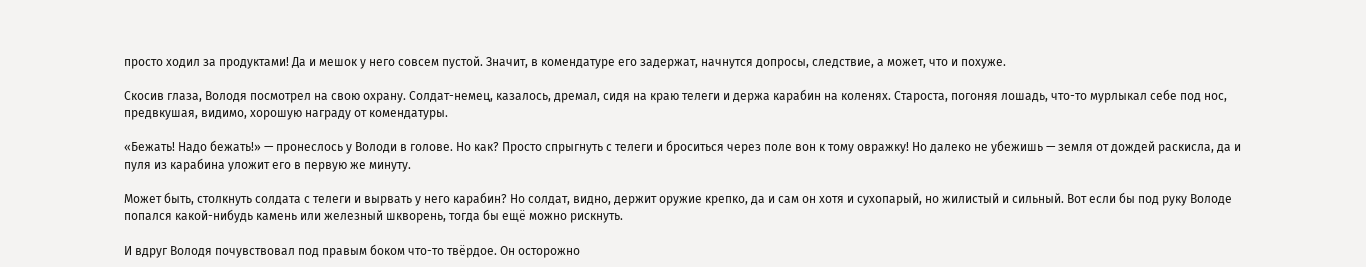просто ходил за продуктами! Да и мешок у него совсем пустой. Значит, в комендатуре его задержат, начнутся допросы, следствие, а может, что и похуже.

Скосив глаза, Володя посмотрел на свою охрану. Солдат-немец, казалось, дремал, сидя на краю телеги и держа карабин на коленях. Староста, погоняя лошадь, что-то мурлыкал себе под нос, предвкушая, видимо, хорошую награду от комендатуры.

«Бежать! Надо бежать!» — пронеслось у Володи в голове. Но как? Просто спрыгнуть с телеги и броситься через поле вон к тому овражку! Но далеко не убежишь — земля от дождей раскисла, да и пуля из карабина уложит его в первую же минуту.

Может быть, столкнуть солдата с телеги и вырвать у него карабин? Но солдат, видно, держит оружие крепко, да и сам он хотя и сухопарый, но жилистый и сильный. Вот если бы под руку Володе попался какой-нибудь камень или железный шкворень, тогда бы ещё можно рискнуть.

И вдруг Володя почувствовал под правым боком что-то твёрдое. Он осторожно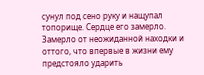сунул под сено руку и нащупал топорище. Сердце его замерло. Замерло от неожиданной находки и оттого, что впервые в жизни ему предстояло ударить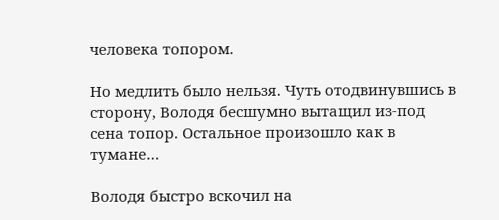человека топором.

Но медлить было нельзя. Чуть отодвинувшись в сторону, Володя бесшумно вытащил из-под сена топор. Остальное произошло как в тумане…

Володя быстро вскочил на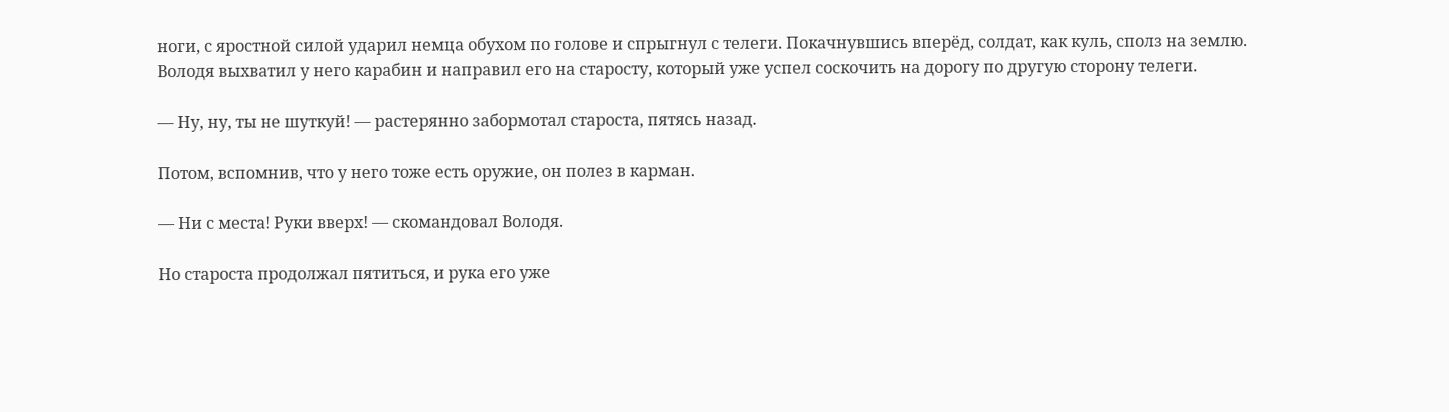ноги, с яростной силой ударил немца обухом по голове и спрыгнул с телеги. Покачнувшись вперёд, солдат, как куль, сполз на землю. Володя выхватил у него карабин и направил его на старосту, который уже успел соскочить на дорогу по другую сторону телеги.

— Ну, ну, ты не шуткуй! — растерянно забормотал староста, пятясь назад.

Потом, вспомнив, что у него тоже есть оружие, он полез в карман.

— Ни с места! Руки вверх! — скомандовал Володя.

Но староста продолжал пятиться, и рука его уже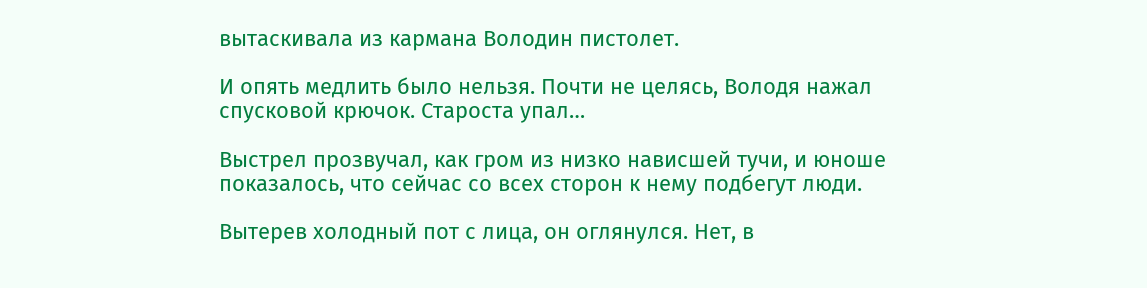вытаскивала из кармана Володин пистолет.

И опять медлить было нельзя. Почти не целясь, Володя нажал спусковой крючок. Староста упал…

Выстрел прозвучал, как гром из низко нависшей тучи, и юноше показалось, что сейчас со всех сторон к нему подбегут люди.

Вытерев холодный пот с лица, он оглянулся. Нет, в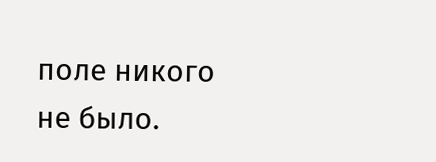поле никого не было.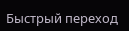Быстрый переход